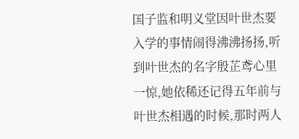国子监和明义堂因叶世杰要入学的事情闹得沸沸扬扬,听到叶世杰的名字殷芷鸢心里一惊,她依稀还记得五年前与叶世杰相遇的时候,那时两人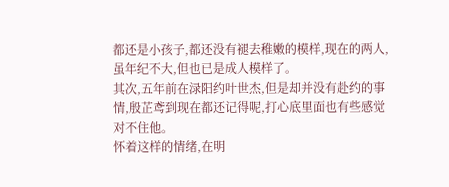都还是小孩子,都还没有褪去稚嫩的模样,现在的两人,虽年纪不大,但也已是成人模样了。
其次,五年前在渌阳约叶世杰,但是却并没有赴约的事情,殷芷鸢到现在都还记得呢,打心底里面也有些感觉对不住他。
怀着这样的情绪,在明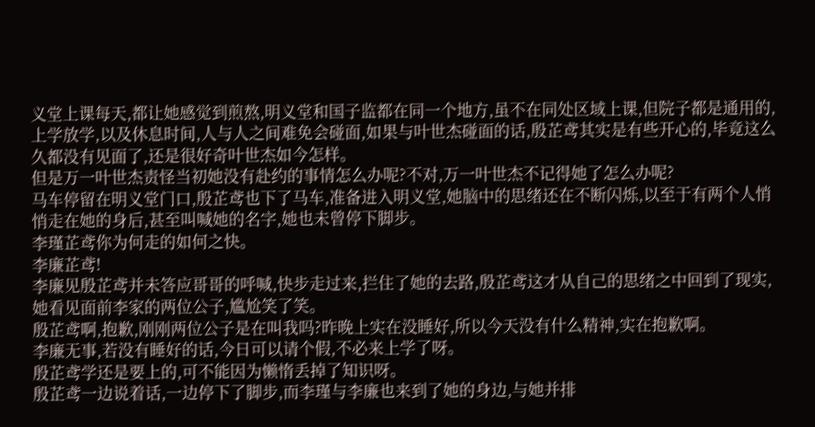义堂上课每天,都让她感觉到煎熬,明义堂和国子监都在同一个地方,虽不在同处区域上课,但院子都是通用的,上学放学,以及休息时间,人与人之间难免会碰面,如果与叶世杰碰面的话,殷芷鸢其实是有些开心的,毕竟这么久都没有见面了,还是很好奇叶世杰如今怎样。
但是万一叶世杰责怪当初她没有赴约的事情怎么办呢?不对,万一叶世杰不记得她了怎么办呢?
马车停留在明义堂门口,殷芷鸢也下了马车,准备进入明义堂,她脑中的思绪还在不断闪烁,以至于有两个人悄悄走在她的身后,甚至叫喊她的名字,她也未曾停下脚步。
李瑾芷鸢你为何走的如何之快。
李廉芷鸢!
李廉见殷芷鸢并未答应哥哥的呼喊,快步走过来,拦住了她的去路,殷芷鸢这才从自己的思绪之中回到了现实,她看见面前李家的两位公子,尴尬笑了笑。
殷芷鸢啊,抱歉,刚刚两位公子是在叫我吗?昨晚上实在没睡好,所以今天没有什么精神,实在抱歉啊。
李廉无事,若没有睡好的话,今日可以请个假,不必来上学了呀。
殷芷鸢学还是要上的,可不能因为懒惰丢掉了知识呀。
殷芷鸢一边说着话,一边停下了脚步,而李瑾与李廉也来到了她的身边,与她并排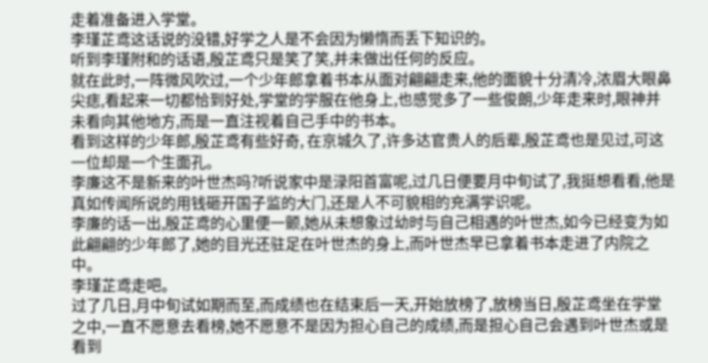走着准备进入学堂。
李瑾芷鸢这话说的没错,好学之人是不会因为懒惰而丢下知识的。
听到李瑾附和的话语,殷芷鸢只是笑了笑,并未做出任何的反应。
就在此时,一阵微风吹过,一个少年郎拿着书本从面对翩翩走来,他的面貌十分清冷,浓眉大眼鼻尖痣,看起来一切都恰到好处,学堂的学服在他身上,也感觉多了一些俊朗,少年走来时,眼神并未看向其他地方,而是一直注视着自己手中的书本。
看到这样的少年郎,殷芷鸢有些好奇, 在京城久了,许多达官贵人的后辈,殷芷鸢也是见过,可这一位却是一个生面孔。
李廉这不是新来的叶世杰吗?听说家中是渌阳首富呢,过几日便要月中旬试了,我挺想看看,他是真如传闻所说的用钱砸开国子监的大门,还是人不可貌相的充满学识呢。
李廉的话一出,殷芷鸢的心里便一颤,她从未想象过幼时与自己相遇的叶世杰,如今已经变为如此翩翩的少年郎了,她的目光还驻足在叶世杰的身上,而叶世杰早已拿着书本走进了内院之中。
李瑾芷鸢走吧。
过了几日,月中旬试如期而至,而成绩也在结束后一天,开始放榜了,放榜当日,殷芷鸢坐在学堂之中,一直不愿意去看榜,她不愿意不是因为担心自己的成绩,而是担心自己会遇到叶世杰或是看到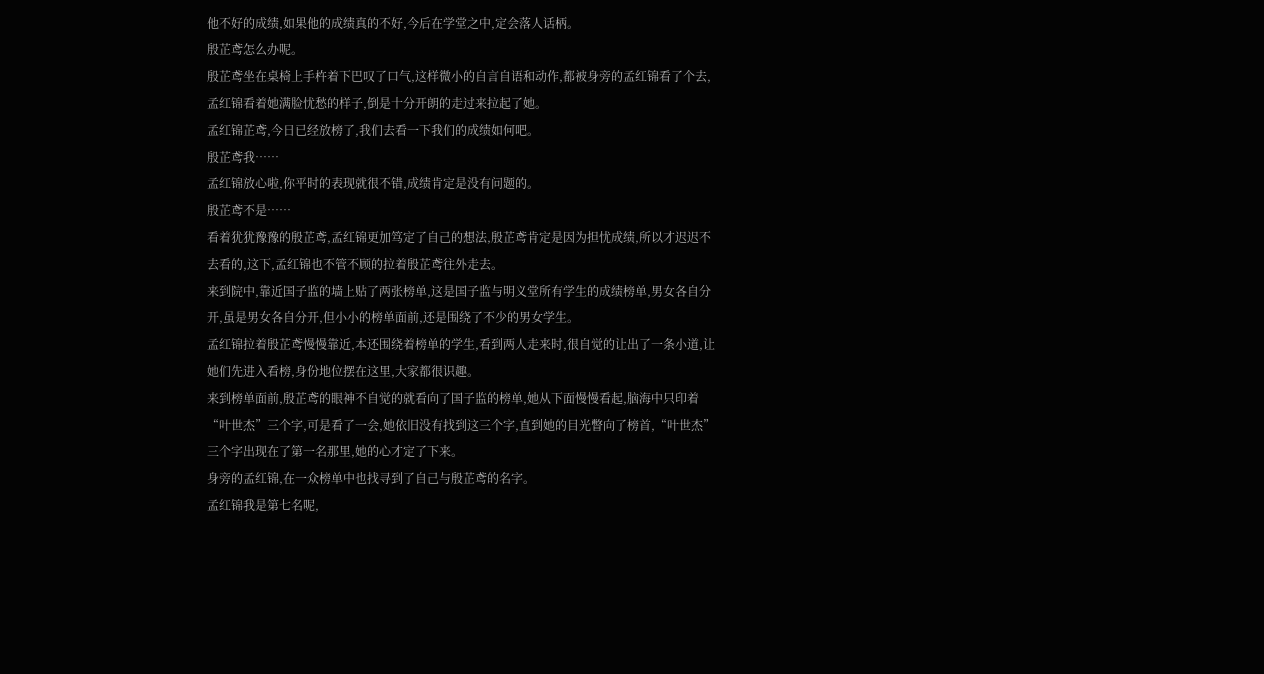他不好的成绩,如果他的成绩真的不好,今后在学堂之中,定会落人话柄。
殷芷鸢怎么办呢。
殷芷鸢坐在桌椅上手杵着下巴叹了口气,这样微小的自言自语和动作,都被身旁的孟红锦看了个去,孟红锦看着她满脸忧愁的样子,倒是十分开朗的走过来拉起了她。
孟红锦芷鸢,今日已经放榜了,我们去看一下我们的成绩如何吧。
殷芷鸢我……
孟红锦放心啦,你平时的表现就很不错,成绩肯定是没有问题的。
殷芷鸢不是……
看着犹犹豫豫的殷芷鸢,孟红锦更加笃定了自己的想法,殷芷鸢肯定是因为担忧成绩,所以才迟迟不去看的,这下,孟红锦也不管不顾的拉着殷芷鸢往外走去。
来到院中,靠近国子监的墙上贴了两张榜单,这是国子监与明义堂所有学生的成绩榜单,男女各自分开,虽是男女各自分开,但小小的榜单面前,还是围绕了不少的男女学生。
孟红锦拉着殷芷鸢慢慢靠近,本还围绕着榜单的学生,看到两人走来时,很自觉的让出了一条小道,让她们先进入看榜,身份地位摆在这里,大家都很识趣。
来到榜单面前,殷芷鸢的眼神不自觉的就看向了国子监的榜单,她从下面慢慢看起,脑海中只印着“叶世杰”三个字,可是看了一会,她依旧没有找到这三个字,直到她的目光瞥向了榜首,“叶世杰”三个字出现在了第一名那里,她的心才定了下来。
身旁的孟红锦,在一众榜单中也找寻到了自己与殷芷鸢的名字。
孟红锦我是第七名呢,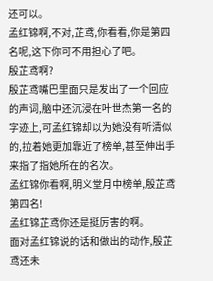还可以。
孟红锦啊,不对,芷鸢,你看看,你是第四名呢,这下你可不用担心了吧。
殷芷鸢啊?
殷芷鸢嘴巴里面只是发出了一个回应的声词,脑中还沉浸在叶世杰第一名的字迹上,可孟红锦却以为她没有听清似的,拉着她更加靠近了榜单,甚至伸出手来指了指她所在的名次。
孟红锦你看啊,明义堂月中榜单,殷芷鸢第四名!
孟红锦芷鸢你还是挺厉害的啊。
面对孟红锦说的话和做出的动作,殷芷鸢还未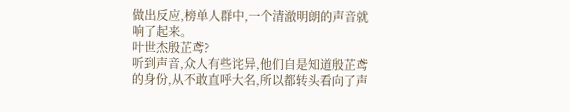做出反应,榜单人群中,一个清澈明朗的声音就响了起来。
叶世杰殷芷鸢?
听到声音,众人有些诧异,他们自是知道殷芷鸢的身份,从不敢直呼大名,所以都转头看向了声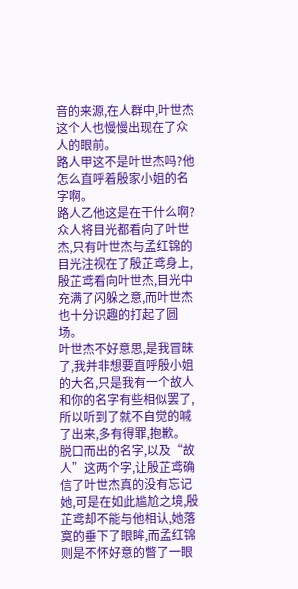音的来源,在人群中,叶世杰这个人也慢慢出现在了众人的眼前。
路人甲这不是叶世杰吗?他怎么直呼着殷家小姐的名字啊。
路人乙他这是在干什么啊?
众人将目光都看向了叶世杰,只有叶世杰与孟红锦的目光注视在了殷芷鸢身上,殷芷鸢看向叶世杰,目光中充满了闪躲之意,而叶世杰也十分识趣的打起了圆场。
叶世杰不好意思,是我冒昧了,我并非想要直呼殷小姐的大名,只是我有一个故人和你的名字有些相似罢了,所以听到了就不自觉的喊了出来,多有得罪,抱歉。
脱口而出的名字,以及“故人”这两个字,让殷芷鸢确信了叶世杰真的没有忘记她,可是在如此尴尬之境,殷芷鸢却不能与他相认,她落寞的垂下了眼眸,而孟红锦则是不怀好意的瞥了一眼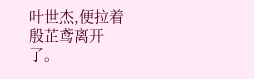叶世杰,便拉着殷芷鸢离开了。